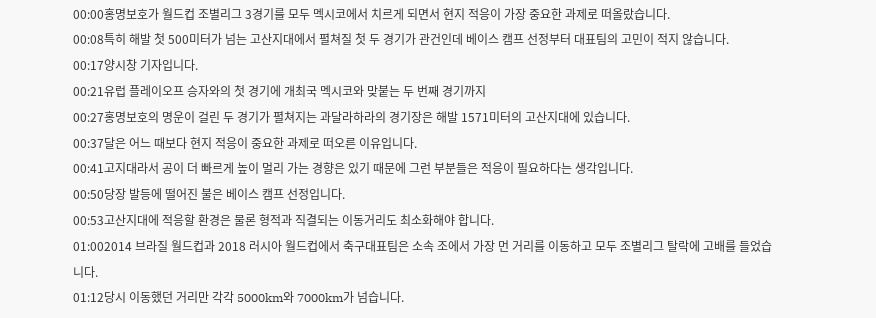00:00홍명보호가 월드컵 조별리그 3경기를 모두 멕시코에서 치르게 되면서 현지 적응이 가장 중요한 과제로 떠올랐습니다.
00:08특히 해발 첫 500미터가 넘는 고산지대에서 펼쳐질 첫 두 경기가 관건인데 베이스 캠프 선정부터 대표팀의 고민이 적지 않습니다.
00:17양시창 기자입니다.
00:21유럽 플레이오프 승자와의 첫 경기에 개최국 멕시코와 맞붙는 두 번째 경기까지
00:27홍명보호의 명운이 걸린 두 경기가 펼쳐지는 과달라하라의 경기장은 해발 1571미터의 고산지대에 있습니다.
00:37달은 어느 때보다 현지 적응이 중요한 과제로 떠오른 이유입니다.
00:41고지대라서 공이 더 빠르게 높이 멀리 가는 경향은 있기 때문에 그런 부분들은 적응이 필요하다는 생각입니다.
00:50당장 발등에 떨어진 불은 베이스 캠프 선정입니다.
00:53고산지대에 적응할 환경은 물론 형적과 직결되는 이동거리도 최소화해야 합니다.
01:002014 브라질 월드컵과 2018 러시아 월드컵에서 축구대표팀은 소속 조에서 가장 먼 거리를 이동하고 모두 조별리그 탈락에 고배를 들었습니다.
01:12당시 이동했던 거리만 각각 5000km와 7000km가 넘습니다.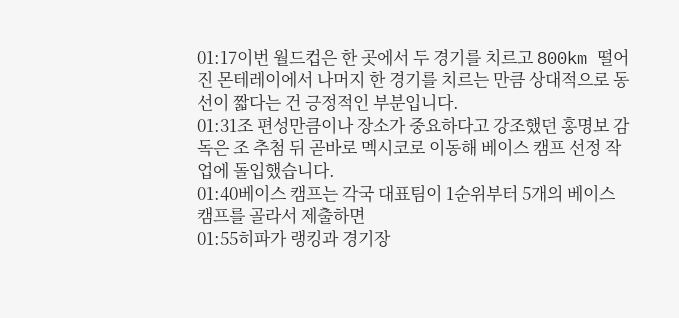01:17이번 월드컵은 한 곳에서 두 경기를 치르고 800km 떨어진 몬테레이에서 나머지 한 경기를 치르는 만큼 상대적으로 동선이 짧다는 건 긍정적인 부분입니다.
01:31조 편성만큼이나 장소가 중요하다고 강조했던 홍명보 감독은 조 추첨 뒤 곧바로 멕시코로 이동해 베이스 캠프 선정 작업에 돌입했습니다.
01:40베이스 캠프는 각국 대표팀이 1순위부터 5개의 베이스 캠프를 골라서 제출하면
01:55히파가 랭킹과 경기장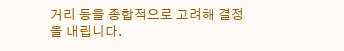거리 등을 종합적으로 고려해 결정을 내립니다.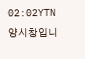02:02YTN 양시창입니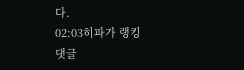다.
02:03히파가 랭킹
댓글